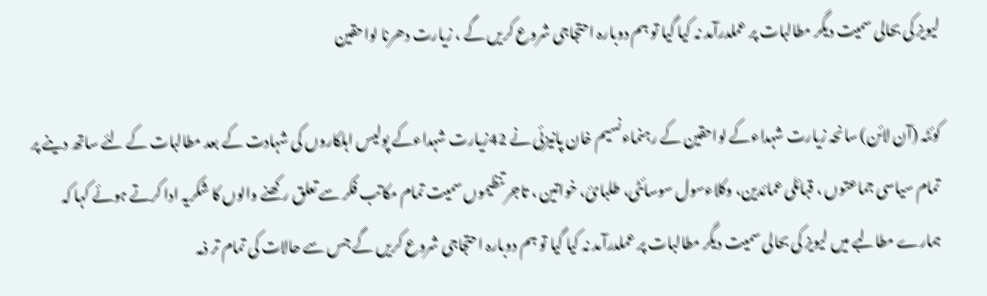لیویز کی بحالی سمیت دیگر مطالبات پر عملدرآمد نہ کیا گیا تو ہم دوبارہ احتجاجی شروع کریں گے ، زیارت دھرنا لواحقین

کوئٹہ (آن لائن) سانحہ زیارت شہداءکے لواحقین کے رہنماءنسیم خان پانیزئی نے 42زیارت شہداءکے پولیس اہلکاروں کی شہادت کے بعد مطالبات کے لئے ساتھ دینے پر تمام سیاسی جماعتوں ، قبائلی عمائدین، وکلاءسول سوسائٹی، طلبائ، خواتین ، تاجر تنظیموں سمیت تمام مکاتب فکر سے تعلق رکھنے والوں کا شکریہ ادا کرتے ہوئے کہا کہ ہمارے مطالبے میں لیویز کی بحالی سمیت دیگر مطالبات پر عملدرآمد نہ کیا گیا تو ہم دوبارہ احتجاجی شروع کریں گے جس سے حالات کی تمام تر ذمہ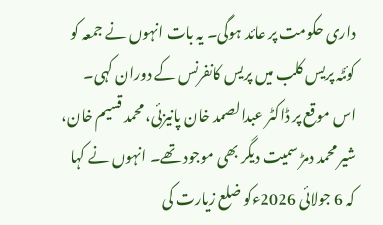داری حکومت پر عائد ہوگی۔ یہ بات انہوں نے جمعہ کو کوئٹہ پریس کلب میں پریس کانفرنس کے دوران کہی۔ اس موقع پر ڈاکٹر عبدالصمد خان پانیزئی، محمد قسیم خان، شیر محمد دمڑ سمیت دیگر بھی موجود تھے۔ انہوں نے کہا کہ 6 جولائی 2026ءکو ضلع زیارت کی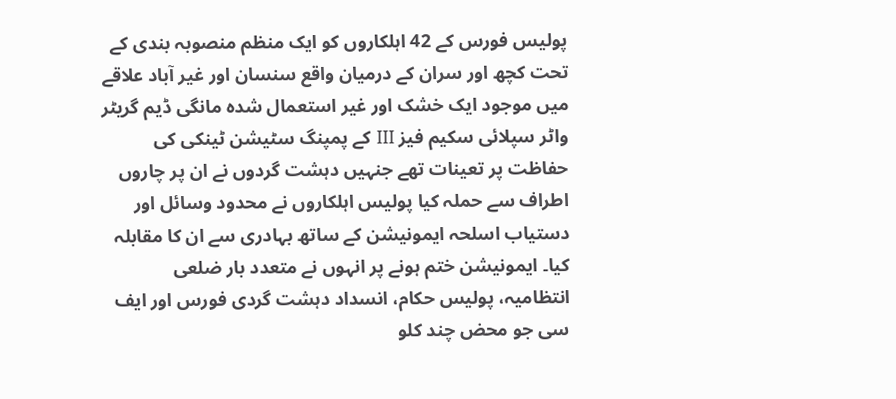پولیس فورس کے 42 اہلکاروں کو ایک منظم منصوبہ بندی کے تحت کچھ اور سران کے درمیان واقع سنسان اور غیر آباد علاقے میں موجود ایک خشک اور غیر استعمال شدہ مانگی ڈیم گریٹر واٹر سپلائی سکیم فیز III کے پمپنگ سٹیشن ٹینکی کی حفاظت پر تعینات تھے جنہیں دہشت گردوں نے ان پر چاروں اطراف سے حملہ کیا پولیس اہلکاروں نے محدود وسائل اور دستیاب اسلحہ ایمونیشن کے ساتھ بہادری سے ان کا مقابلہ کیا۔ ایمونیشن ختم ہونے پر انہوں نے متعدد بار ضلعی انتظامیہ، پولیس حکام، انسداد دہشت گردی فورس اور ایف سی جو محض چند کلو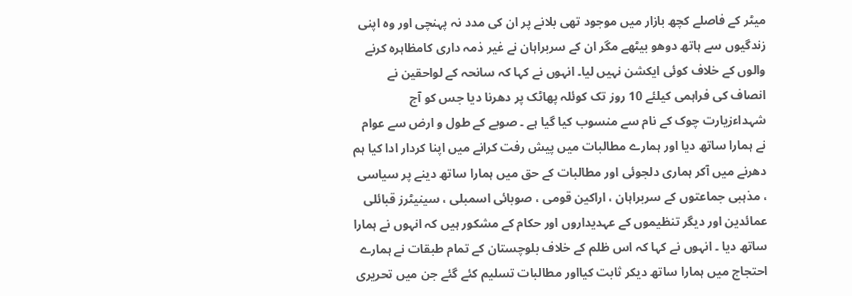میٹر کے فاصلے کچھ بازار میں موجود تھی بلانے پر ان کی مدد نہ پہنچی اور وہ اپنی زندگیوں سے ہاتھ دوھو بیٹھے مگر ان کے سربراہان نے غیر ذمہ داری کامظاہرہ کرنے والوں کے خلاف کوئی ایکشن نہیں لیا۔ انہوں نے کہا کہ سانحہ کے لواحقین نے انصاف کی فراہمی کیلئے 10 روز تک کوئلہ پھاٹک پر دھرنا دیا جس کو آج شہداءزیارت چوک کے نام سے منسوب کیا گیا ہے ۔ صوبے کے طول و ارض سے عوام نے ہمارا ساتھ دیا اور ہمارے مطالبات میں پیش رفت کرانے میں اپنا کردار ادا کیا ہم دھرنے میں آکر ہماری دلجوئی اور مطالبات کے حق میں ہمارا ساتھ دینے پر سیاسی ، مذہبی جماعتوں کے سربراہان ، اراکین قومی ، صوبائی اسمبلی ، سینیٹرز قبائلی عمائدین اور دیگر تنظیموں کے عہدیداروں اور حکام کے مشکور ہیں کہ انہوں نے ہمارا ساتھ دیا ۔ انہوں نے کہا کہ اس ظلم کے خلاف بلوچستان کے تمام طبقات نے ہمارے احتجاج میں ہمارا ساتھ دیکر ثابت کیااور مطالبات تسلیم کئے گئے جن میں تحریری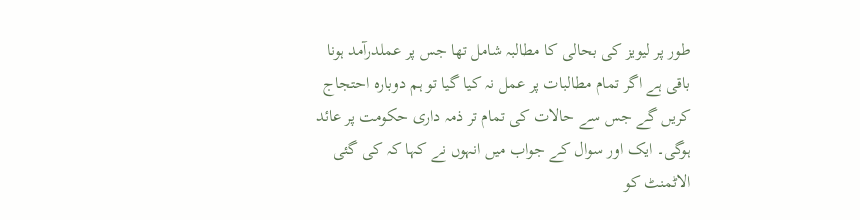طور پر لیویز کی بحالی کا مطالبہ شامل تھا جس پر عملدرآمد ہونا باقی ہے اگر تمام مطالبات پر عمل نہ کیا گیا تو ہم دوبارہ احتجاج کریں گے جس سے حالات کی تمام تر ذمہ داری حکومت پر عائد ہوگی۔ ایک اور سوال کے جواب میں انہوں نے کہا کہ کی گئی الاٹمنٹ کو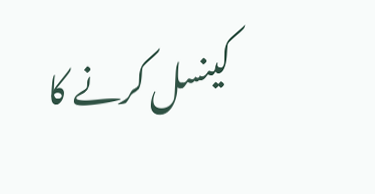کینسل کرنے کا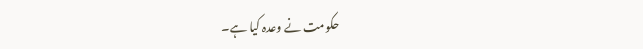حکومت نے وعدہ کیا ہے۔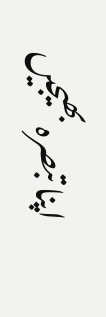اپنا تبصرہ بھیجیں